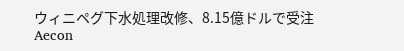ウィニペグ下水処理改修、8.15億ドルで受注
Aecon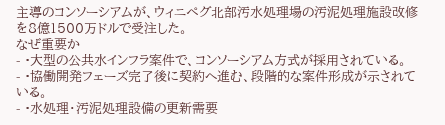主導のコンソーシアムが、ウィニペグ北部汚水処理場の汚泥処理施設改修を8億1500万ドルで受注した。
なぜ重要か
- •大型の公共水インフラ案件で、コンソーシアム方式が採用されている。
- •協働開発フェーズ完了後に契約へ進む、段階的な案件形成が示されている。
- •水処理・汚泥処理設備の更新需要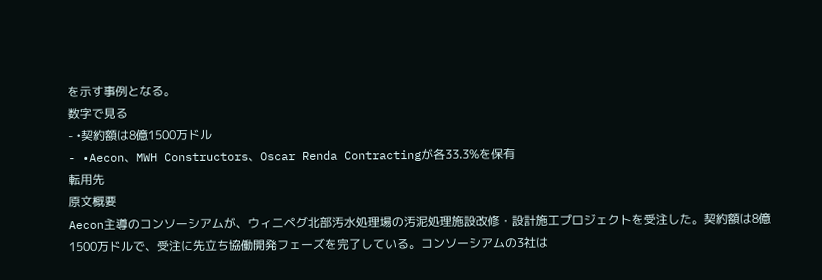を示す事例となる。
数字で見る
- •契約額は8億1500万ドル
- •Aecon、MWH Constructors、Oscar Renda Contractingが各33.3%を保有
転用先
原文概要
Aecon主導のコンソーシアムが、ウィニペグ北部汚水処理場の汚泥処理施設改修・設計施工プロジェクトを受注した。契約額は8億1500万ドルで、受注に先立ち協働開発フェーズを完了している。コンソーシアムの3社は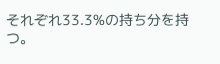それぞれ33.3%の持ち分を持つ。